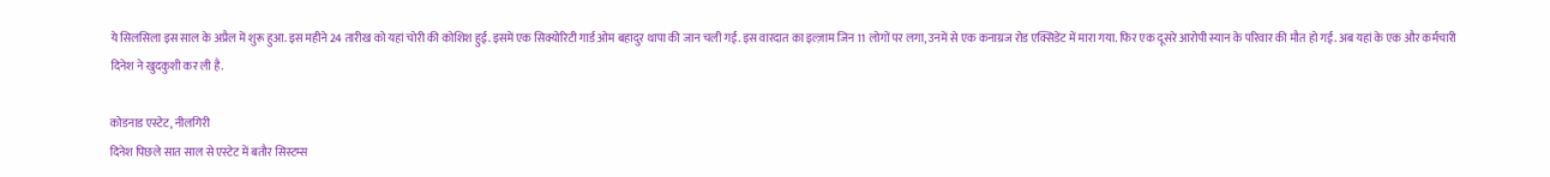ये सिलसिला इस साल के अप्रैल में शुरू हुआ. इस महीने 24 तारीख को यहां चोरी की कोशिश हुई. इसमें एक सिक्योरिटी गार्ड ओम बहादुर थापा की जान चली गई. इस वारदात का इल्ज़ाम जिन 11 लोगों पर लगा, उनमें से एक कनाग्रज रोड एक्सिडेंट में मारा गया. फिर एक दूसरे आरोपी स्यान के परिवार की मौत हो गई. अब यहां के एक और कर्मचारी दिनेश ने खुदकुशी कर ली है.

कोडनाड एस्टेट, नीलगिरी
दिनेश पिछले सात साल से एस्टेट में बतौर सिस्टम्स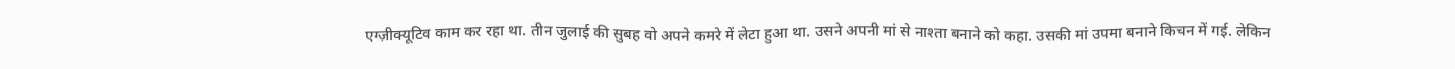एग्ज़ीक्यूटिव काम कर रहा था. तीन जुलाई की सुबह वो अपने कमरे में लेटा हुआ था. उसने अपनी मां से नाश्ता बनाने को कहा. उसकी मां उपमा बनाने किचन में गई. लेकिन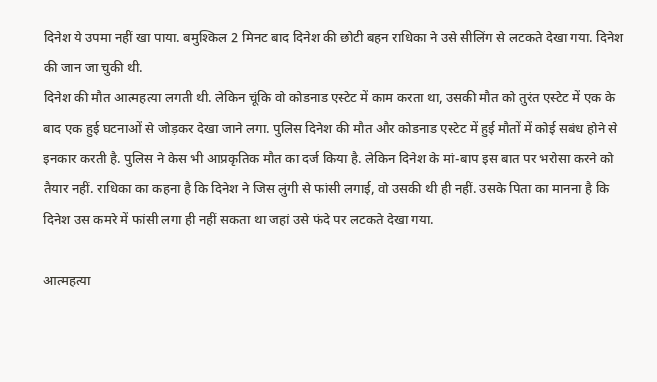दिनेश ये उपमा नहीं खा पाया. बमुश्किल 2 मिनट बाद दिनेश की छोटी बहन राधिका ने उसे सीलिंग से लटकते देखा गया. दिनेश की जान जा चुकी थी.
दिनेश की मौत आत्महत्या लगती थी. लेकिन चूंकि वो कोडनाड एस्टेट में काम करता था, उसकी मौत को तुरंत एस्टेट में एक के बाद एक हुई घटनाओं से जोड़कर देखा जाने लगा. पुलिस दिनेश की मौत और कोडनाड एस्टेट में हुई मौतों में कोई सबंध होने से इनकार करती है. पुलिस ने केस भी आप्रकृतिक मौत का दर्ज किया है. लेकिन दिनेश के मां-बाप इस बात पर भरोसा करने को तैयार नहीं. राधिका का कहना है कि दिनेश ने जिस लुंगी से फांसी लगाई, वो उसकी थी ही नहीं. उसके पिता का मानना है कि दिनेश उस कमरे में फांसी लगा ही नहीं सकता था जहां उसे फंदे पर लटकते देखा गया.

आत्महत्या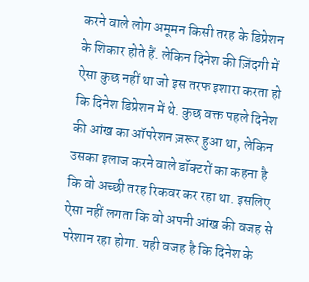करने वाले लोग अमूमन किसी तरह के डिप्रेशन के शिकार होते हैं. लेकिन दिनेश की ज़िंदगी में ऐसा कुछ नहीं था जो इस तरफ इशारा करता हो कि दिनेश डिप्रेशन में थे. कुछ वक्त पहले दिनेश की आंख का ऑपरेशन ज़रूर हुआ था, लेकिन उसका इलाज करने वाले डॉक्टरों का कहना है कि वो अच्छी तरह रिकवर कर रहा था. इसलिए ऐसा नहीं लगता कि वो अपनी आंख की वजह से परेशान रहा होगा. यही वजह है कि दिनेश के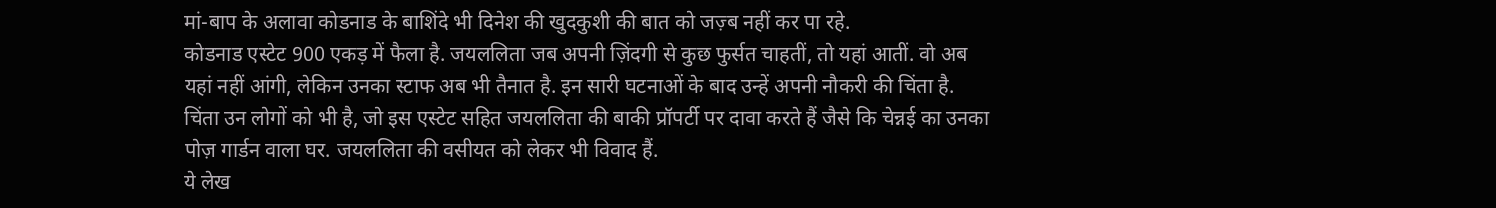मां-बाप के अलावा कोडनाड के बाशिंदे भी दिनेश की खुदकुशी की बात को जज़्ब नहीं कर पा रहे.
कोडनाड एस्टेट 900 एकड़ में फैला है. जयललिता जब अपनी ज़िंदगी से कुछ फुर्सत चाहतीं, तो यहां आतीं. वो अब यहां नहीं आंगी, लेकिन उनका स्टाफ अब भी तैनात है. इन सारी घटनाओं के बाद उन्हें अपनी नौकरी की चिंता है. चिंता उन लोगों को भी है, जो इस एस्टेट सहित जयललिता की बाकी प्रॉपर्टी पर दावा करते हैं जैसे कि चेन्नई का उनका पोज़ गार्डन वाला घर. जयललिता की वसीयत को लेकर भी विवाद हैं.
ये लेख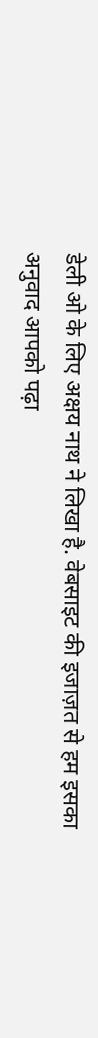डेली ओ के लिए अक्षय नाथ ने लिखा है. वेबसाइट की इजाज़त से हम इसका अनुवाद आपको पढ़ा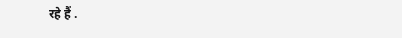रहे हैं .